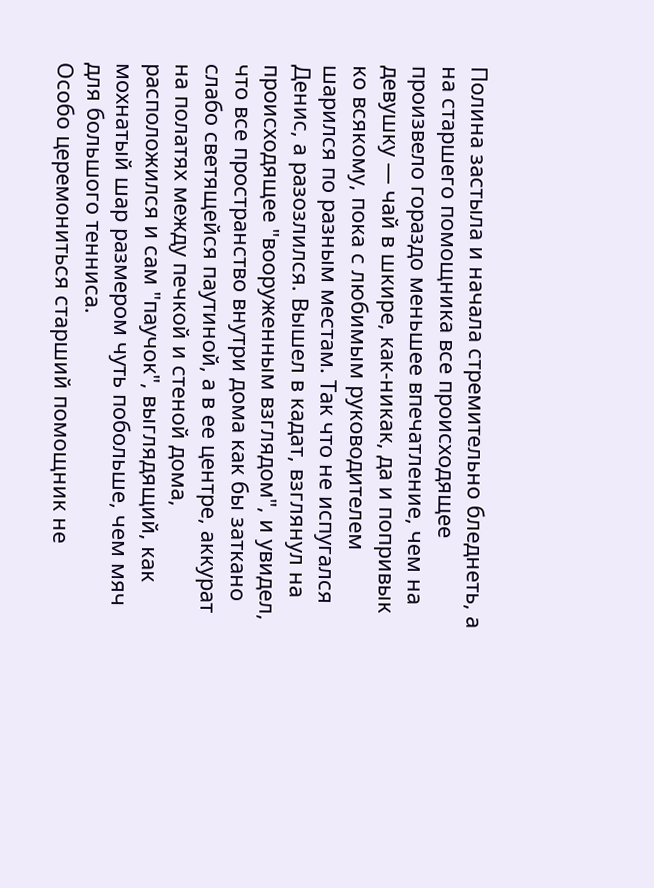Полина застыла и начала стремительно бледнеть, а на старшего помощника все происходящее произвело гораздо меньшее впечатление, чем на девушку — чай в шкире, как-никак, да и попривык ко всякому, пока с любимым руководителем шарился по разным местам. Так что не испугался Денис, а разозлился. Вышел в кадат, взглянул на происходящее "вооруженным взглядом", и увидел, что все пространство внутри дома как бы заткано слабо светящейся паутиной, а в ее центре, аккурат на полатях между печкой и стеной дома, расположился и сам "паучок", выглядящий, как мохнатый шар размером чуть побольше, чем мяч для большого тенниса.
Особо церемониться старший помощник не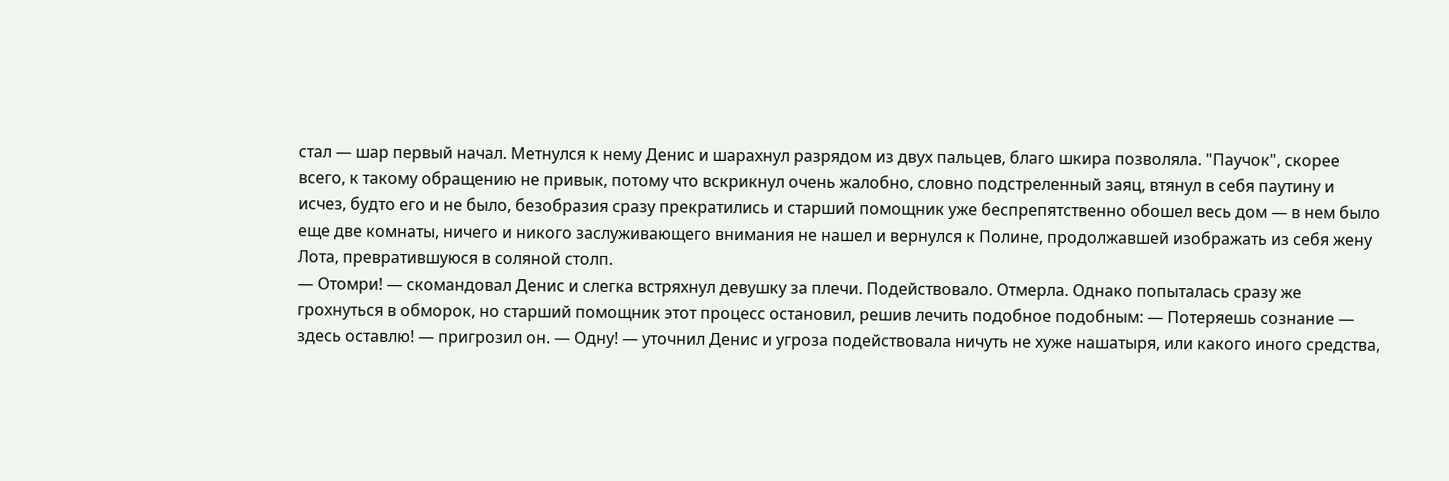стал — шар первый начал. Метнулся к нему Денис и шарахнул разрядом из двух пальцев, благо шкира позволяла. "Паучок", скорее всего, к такому обращению не привык, потому что вскрикнул очень жалобно, словно подстреленный заяц, втянул в себя паутину и исчез, будто его и не было, безобразия сразу прекратились и старший помощник уже беспрепятственно обошел весь дом — в нем было еще две комнаты, ничего и никого заслуживающего внимания не нашел и вернулся к Полине, продолжавшей изображать из себя жену Лота, превратившуюся в соляной столп.
— Отомри! — скомандовал Денис и слегка встряхнул девушку за плечи. Подействовало. Отмерла. Однако попыталась сразу же грохнуться в обморок, но старший помощник этот процесс остановил, решив лечить подобное подобным: — Потеряешь сознание — здесь оставлю! — пригрозил он. — Одну! — уточнил Денис и угроза подействовала ничуть не хуже нашатыря, или какого иного средства,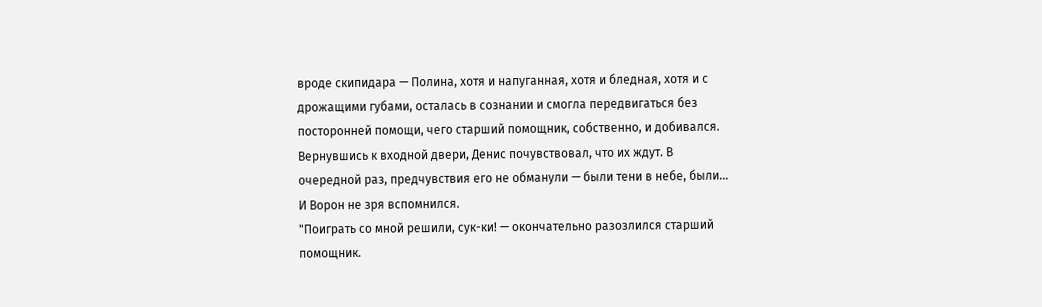вроде скипидара — Полина, хотя и напуганная, хотя и бледная, хотя и с дрожащими губами, осталась в сознании и смогла передвигаться без посторонней помощи, чего старший помощник, собственно, и добивался.
Вернувшись к входной двери, Денис почувствовал, что их ждут. В очередной раз, предчувствия его не обманули — были тени в небе, были… И Ворон не зря вспомнился.
"Поиграть со мной решили, сук-ки! — окончательно разозлился старший помощник.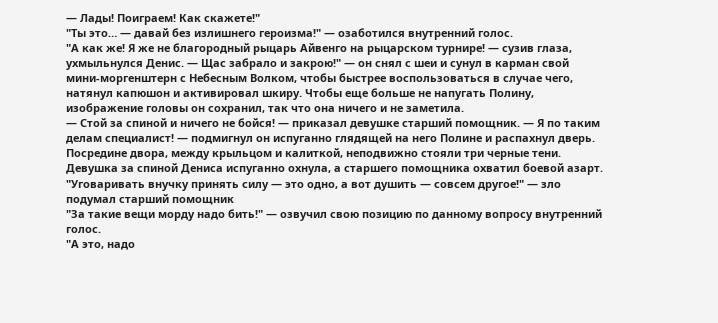— Лады! Поиграем! Как скажете!"
"Ты это… — давай без излишнего героизма!" — озаботился внутренний голос.
"А как же! Я же не благородный рыцарь Айвенго на рыцарском турнире! — сузив глаза, ухмыльнулся Денис. — Щас забрало и закрою!" — он снял с шеи и сунул в карман свой мини-моргенштерн с Небесным Волком, чтобы быстрее воспользоваться в случае чего, натянул капюшон и активировал шкиру. Чтобы еще больше не напугать Полину, изображение головы он сохранил, так что она ничего и не заметила.
— Стой за спиной и ничего не бойся! — приказал девушке старший помощник. — Я по таким делам специалист! — подмигнул он испуганно глядящей на него Полине и распахнул дверь. Посредине двора, между крыльцом и калиткой, неподвижно стояли три черные тени. Девушка за спиной Дениса испуганно охнула, а старшего помощника охватил боевой азарт.
"Уговаривать внучку принять силу — это одно, а вот душить — совсем другое!" — зло подумал старший помощник
"За такие вещи морду надо бить!" — озвучил свою позицию по данному вопросу внутренний голос.
"А это, надо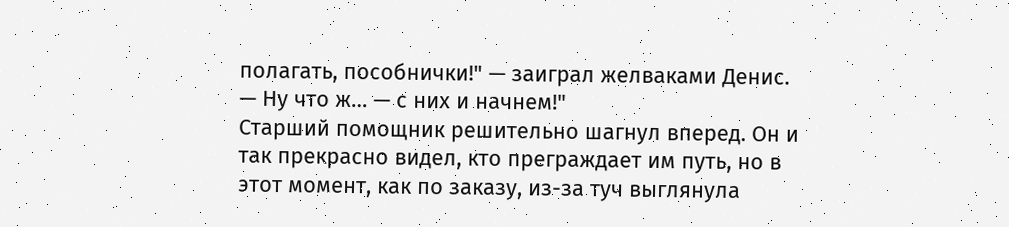полагать, пособнички!" — заиграл желваками Денис. — Ну что ж… — с них и начнем!"
Старший помощник решительно шагнул вперед. Он и так прекрасно видел, кто преграждает им путь, но в этот момент, как по заказу, из-за туч выглянула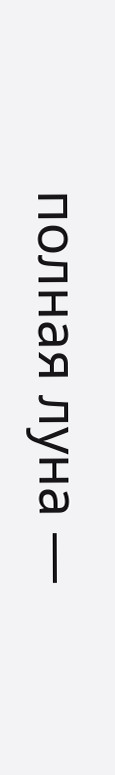полная луна —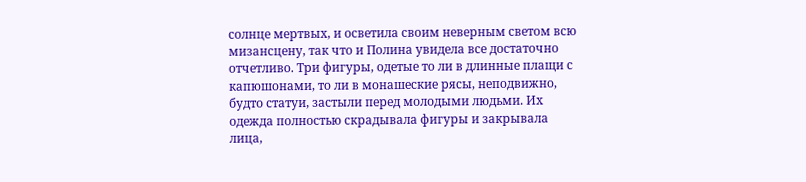солнце мертвых, и осветила своим неверным светом всю мизансцену, так что и Полина увидела все достаточно отчетливо. Три фигуры, одетые то ли в длинные плащи с капюшонами, то ли в монашеские рясы, неподвижно, будто статуи, застыли перед молодыми людьми. Их одежда полностью скрадывала фигуры и закрывала лица,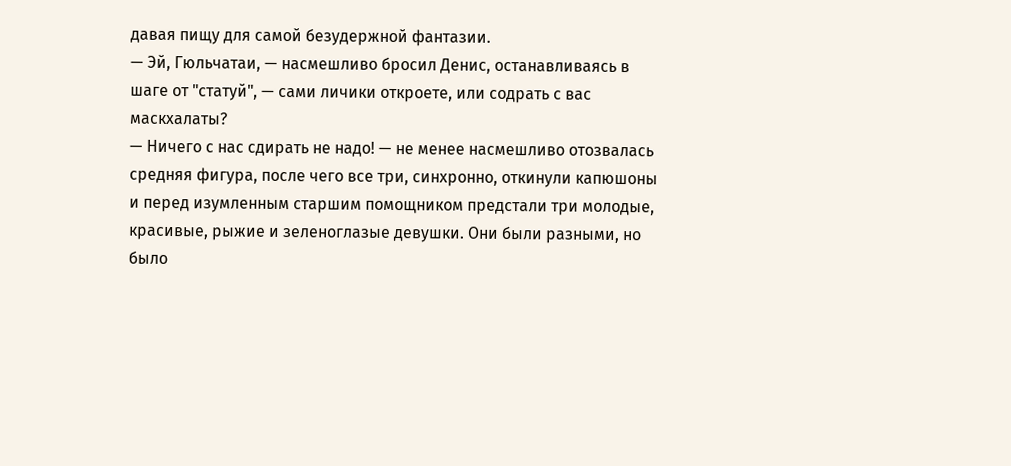давая пищу для самой безудержной фантазии.
— Эй, Гюльчатаи, — насмешливо бросил Денис, останавливаясь в шаге от "статуй", — сами личики откроете, или содрать с вас маскхалаты?
— Ничего с нас сдирать не надо! — не менее насмешливо отозвалась средняя фигура, после чего все три, синхронно, откинули капюшоны и перед изумленным старшим помощником предстали три молодые, красивые, рыжие и зеленоглазые девушки. Они были разными, но было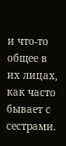и что-то общее в их лицах, как часто бывает с сестрами.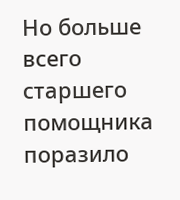Но больше всего старшего помощника поразило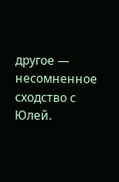другое — несомненное сходство с Юлей.